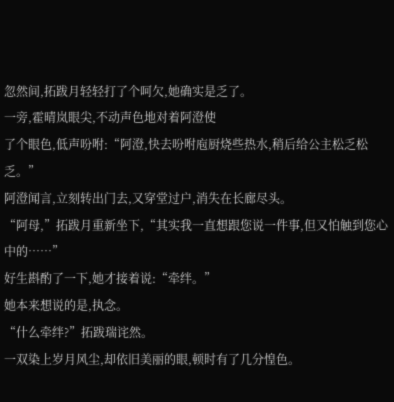忽然间,拓跋月轻轻打了个呵欠,她确实是乏了。
一旁,霍晴岚眼尖,不动声色地对着阿澄使
了个眼色,低声吩咐:“阿澄,快去吩咐庖厨烧些热水,稍后给公主松乏松乏。”
阿澄闻言,立刻转出门去,又穿堂过户,消失在长廊尽头。
“阿母,”拓跋月重新坐下,“其实我一直想跟您说一件事,但又怕触到您心中的……”
好生斟酌了一下,她才接着说:“牵绊。”
她本来想说的是,执念。
“什么牵绊?”拓跋瑞诧然。
一双染上岁月风尘,却依旧美丽的眼,顿时有了几分惶色。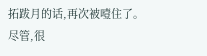拓跋月的话,再次被噎住了。
尽管,很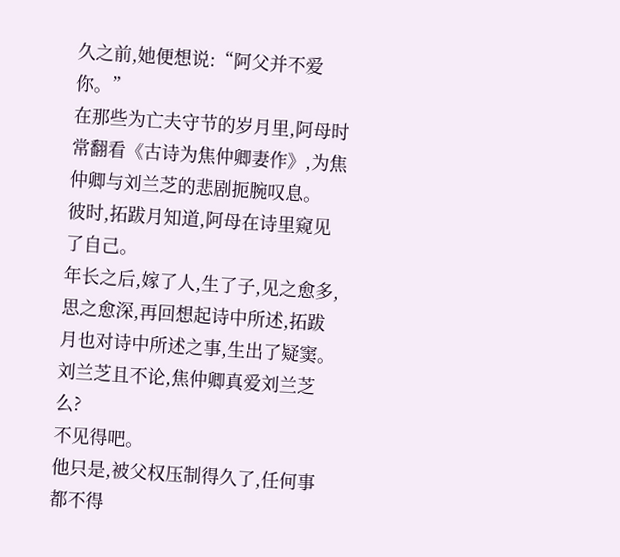久之前,她便想说:“阿父并不爱你。”
在那些为亡夫守节的岁月里,阿母时常翻看《古诗为焦仲卿妻作》,为焦仲卿与刘兰芝的悲剧扼腕叹息。
彼时,拓跋月知道,阿母在诗里窥见了自己。
年长之后,嫁了人,生了子,见之愈多,思之愈深,再回想起诗中所述,拓跋月也对诗中所述之事,生出了疑窦。
刘兰芝且不论,焦仲卿真爱刘兰芝么?
不见得吧。
他只是,被父权压制得久了,任何事都不得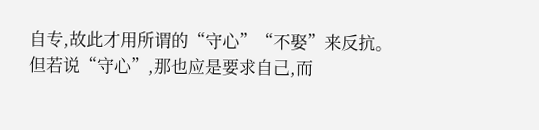自专,故此才用所谓的“守心”“不娶”来反抗。
但若说“守心”,那也应是要求自己,而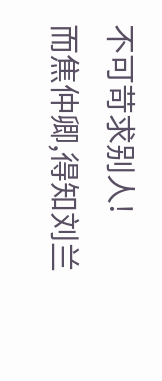不可苛求别人!
而焦仲卿,得知刘兰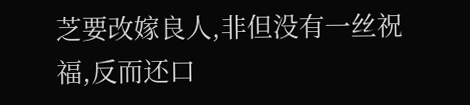芝要改嫁良人,非但没有一丝祝福,反而还口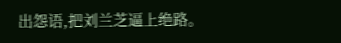出怨语,把刘兰芝逼上绝路。